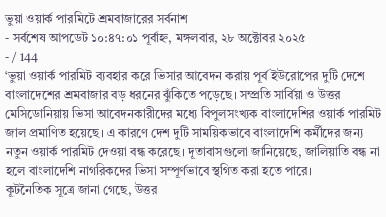ভুয়া ওয়ার্ক পারমিটে শ্রমবাজারের সর্বনাশ
- সর্বশেষ আপডেট ১০:৪৭:০১ পূর্বাহ্ন, মঙ্গলবার, ২৮ অক্টোবর ২০২৫
- / 144
‘ভুয়া ওয়ার্ক পারমিট ব্যবহার করে ভিসার আবেদন করায় পূর্ব ইউরোপের দুটি দেশে বাংলাদেশের শ্রমবাজার বড় ধরনের ঝুঁকিতে পড়েছে। সম্প্রতি সার্বিয়া ও উত্তর মেসিডোনিয়ায় ভিসা আবেদনকারীদের মধ্যে বিপুলসংখ্যক বাংলাদেশির ওয়ার্ক পারমিট জাল প্রমাণিত হয়েছে। এ কারণে দেশ দুটি সাময়িকভাবে বাংলাদেশি কর্মীদের জন্য নতুন ওয়ার্ক পারমিট দেওয়া বন্ধ করেছে। দূতাবাসগুলো জানিয়েছে, জালিয়াতি বন্ধ না হলে বাংলাদেশি নাগরিকদের ভিসা সম্পূর্ণভাবে স্থগিত করা হতে পারে।
কূটনৈতিক সূত্রে জানা গেছে, উত্তর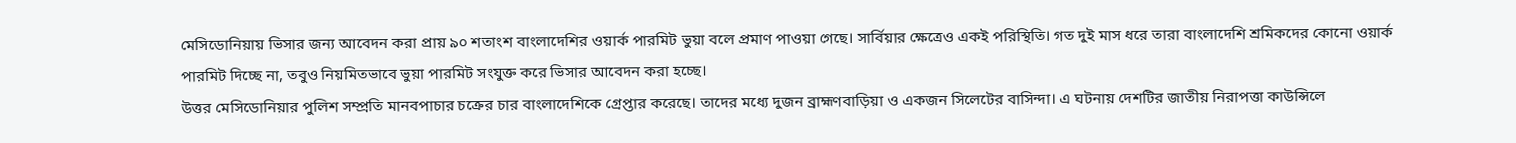মেসিডোনিয়ায় ভিসার জন্য আবেদন করা প্রায় ৯০ শতাংশ বাংলাদেশির ওয়ার্ক পারমিট ভুয়া বলে প্রমাণ পাওয়া গেছে। সার্বিয়ার ক্ষেত্রেও একই পরিস্থিতি। গত দুই মাস ধরে তারা বাংলাদেশি শ্রমিকদের কোনো ওয়ার্ক পারমিট দিচ্ছে না, তবুও নিয়মিতভাবে ভুয়া পারমিট সংযুক্ত করে ভিসার আবেদন করা হচ্ছে।
উত্তর মেসিডোনিয়ার পুলিশ সম্প্রতি মানবপাচার চক্রের চার বাংলাদেশিকে গ্রেপ্তার করেছে। তাদের মধ্যে দুজন ব্রাহ্মণবাড়িয়া ও একজন সিলেটের বাসিন্দা। এ ঘটনায় দেশটির জাতীয় নিরাপত্তা কাউন্সিলে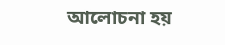আলোচনা হয়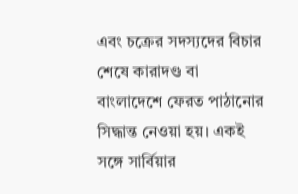এবং চক্রের সদস্যদের বিচার শেষে কারাদণ্ড বা বাংলাদেশে ফেরত পাঠানোর সিদ্ধান্ত নেওয়া হয়। একই সঙ্গে সার্বিয়ার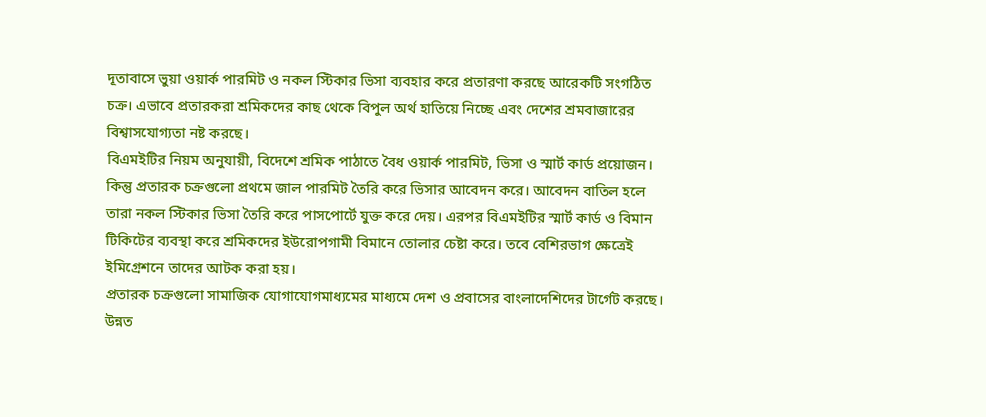দূতাবাসে ভুয়া ওয়ার্ক পারমিট ও নকল স্টিকার ভিসা ব্যবহার করে প্রতারণা করছে আরেকটি সংগঠিত চক্র। এভাবে প্রতারকরা শ্রমিকদের কাছ থেকে বিপুল অর্থ হাতিয়ে নিচ্ছে এবং দেশের শ্রমবাজারের বিশ্বাসযোগ্যতা নষ্ট করছে।
বিএমইটির নিয়ম অনুযায়ী, বিদেশে শ্রমিক পাঠাতে বৈধ ওয়ার্ক পারমিট, ভিসা ও স্মার্ট কার্ড প্রয়োজন। কিন্তু প্রতারক চক্রগুলো প্রথমে জাল পারমিট তৈরি করে ভিসার আবেদন করে। আবেদন বাতিল হলে তারা নকল স্টিকার ভিসা তৈরি করে পাসপোর্টে যুক্ত করে দেয়। এরপর বিএমইটির স্মার্ট কার্ড ও বিমান টিকিটের ব্যবস্থা করে শ্রমিকদের ইউরোপগামী বিমানে তোলার চেষ্টা করে। তবে বেশিরভাগ ক্ষেত্রেই ইমিগ্রেশনে তাদের আটক করা হয়।
প্রতারক চক্রগুলো সামাজিক যোগাযোগমাধ্যমের মাধ্যমে দেশ ও প্রবাসের বাংলাদেশিদের টার্গেট করছে। উন্নত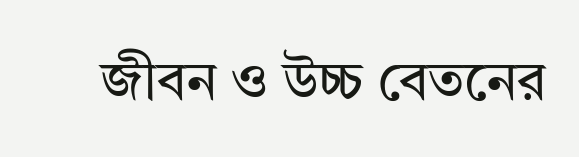জীবন ও উচ্চ বেতনের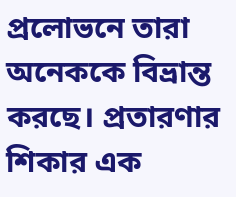প্রলোভনে তারা অনেককে বিভ্রান্ত করছে। প্রতারণার শিকার এক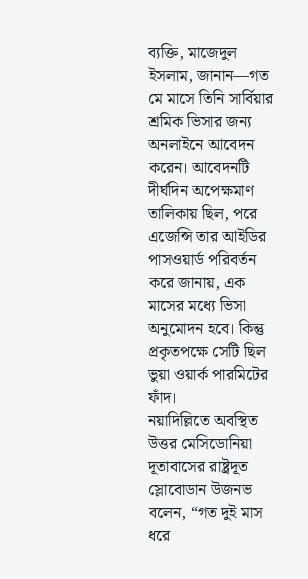ব্যক্তি, মাজেদুল ইসলাম, জানান—গত মে মাসে তিনি সার্বিয়ার শ্রমিক ভিসার জন্য অনলাইনে আবেদন করেন। আবেদনটি দীর্ঘদিন অপেক্ষমাণ তালিকায় ছিল, পরে এজেন্সি তার আইডির পাসওয়ার্ড পরিবর্তন করে জানায়, এক মাসের মধ্যে ভিসা অনুমোদন হবে। কিন্তু প্রকৃতপক্ষে সেটি ছিল ভুয়া ওয়ার্ক পারমিটের ফাঁদ।
নয়াদিল্লিতে অবস্থিত উত্তর মেসিডোনিয়া দূতাবাসের রাষ্ট্রদূত স্লোবোডান উজনভ বলেন, “গত দুই মাস ধরে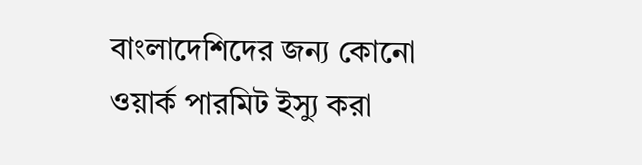বাংলাদেশিদের জন্য কোনো ওয়ার্ক পারমিট ইস্যু করা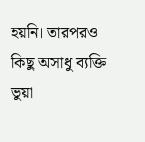হয়নি। তারপরও কিছু অসাধু ব্যক্তি ভুয়া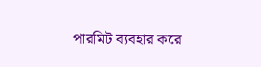পারমিট ব্যবহার করে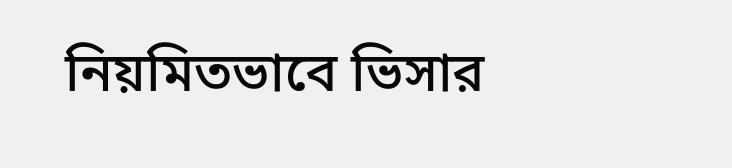নিয়মিতভাবে ভিসার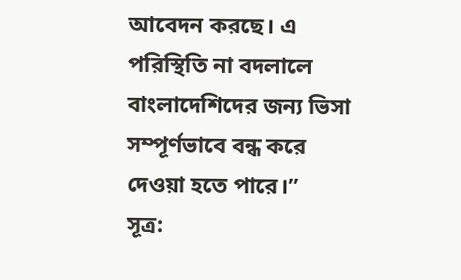আবেদন করছে। এ পরিস্থিতি না বদলালে বাংলাদেশিদের জন্য ভিসা সম্পূর্ণভাবে বন্ধ করে দেওয়া হতে পারে।”
সূত্র: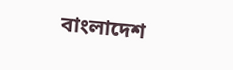বাংলাদেশ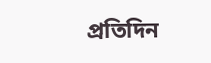প্রতিদিন